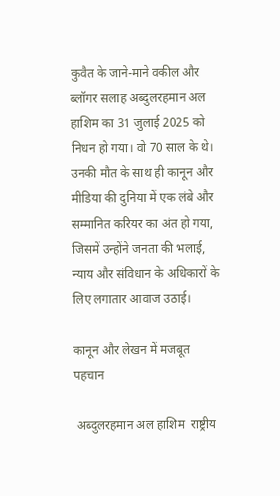कुवैत के जाने-माने वकील और ब्लॉगर सलाह अब्दुलरहमान अल हाशिम का 31 जुलाई 2025 को निधन हो गया। वो 70 साल के थे। उनकी मौत के साथ ही कानून और मीडिया की दुनिया में एक लंबे और सम्मानित करियर का अंत हो गया, जिसमें उन्होंने जनता की भलाई, न्याय और संविधान के अधिकारों के लिए लगातार आवाज उठाई।

कानून और लेखन में मजबूत पहचान

 अब्दुलरहमान अल हाशिम  राष्ट्रीय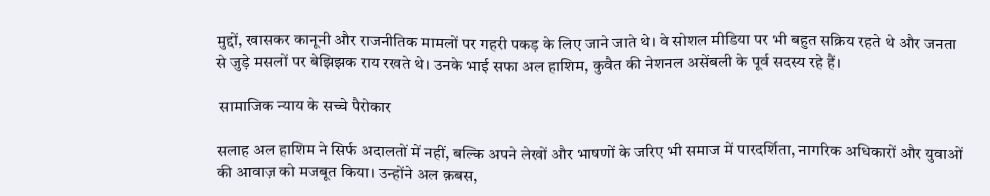मुद्दों, खासकर कानूनी और राजनीतिक मामलों पर गहरी पकड़ के लिए जाने जाते थे। वे सोशल मीडिया पर भी बहुत सक्रिय रहते थे और जनता से जुड़े मसलों पर बेझिझक राय रखते थे। उनके भाई सफा अल हाशिम, कुवैत की नेशनल असेंबली के पूर्व सदस्य रहे हैं।

 सामाजिक न्याय के सच्चे पैरोकार

सलाह अल हाशिम ने सिर्फ अदालतों में नहीं, बल्कि अपने लेखों और भाषणों के जरिए भी समाज में पारदर्शिता, नागरिक अधिकारों और युवाओं की आवाज़ को मजबूत किया। उन्होंने अल क़बस,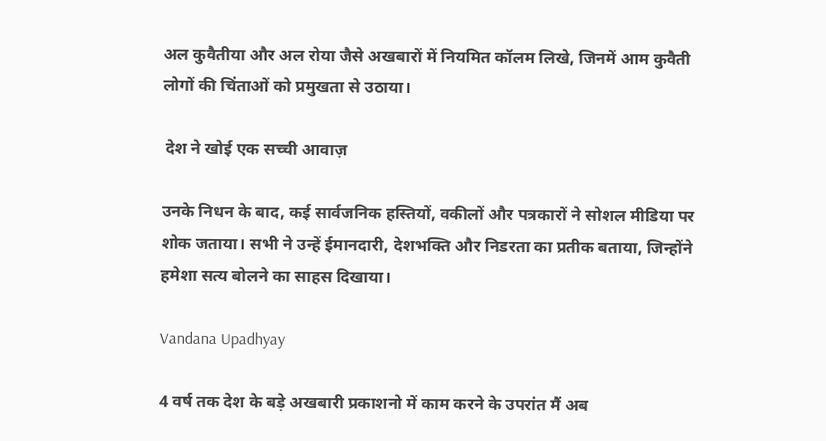अल कुवैतीया और अल रोया जैसे अखबारों में नियमित कॉलम लिखे, जिनमें आम कुवैती लोगों की चिंताओं को प्रमुखता से उठाया।

 देश ने खोई एक सच्ची आवाज़

उनके निधन के बाद, कई सार्वजनिक हस्तियों, वकीलों और पत्रकारों ने सोशल मीडिया पर शोक जताया। सभी ने उन्हें ईमानदारी, देशभक्ति और निडरता का प्रतीक बताया, जिन्होंने हमेशा सत्य बोलने का साहस दिखाया।

Vandana Upadhyay

4 वर्ष तक देश के बड़े अखबारी प्रकाशनो में काम करने के उपरांत मैं अब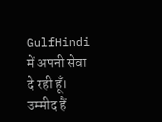GulfHindi में अपनी सेवा दे रही हूँ। उम्मीद हैं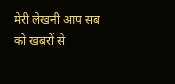मेरी लेखनी आप सब को खबरों से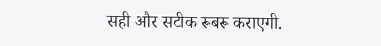सही और सटीक रूबरू कराएगी.